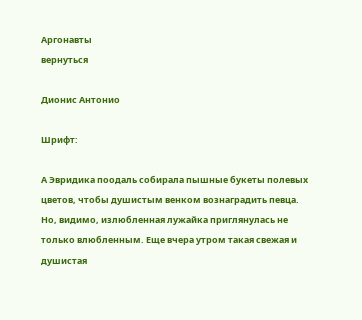Аргонавты
вернуться

Дионис Антонио

Шрифт:

А Эвридика поодаль собирала пышные букеты полевых цветов, чтобы душистым венком вознаградить певца. Но, видимо, излюбленная лужайка приглянулась не только влюбленным. Еще вчера утром такая свежая и душистая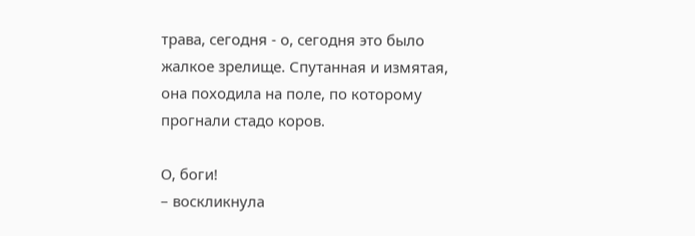трава, сегодня - о, сегодня это было жалкое зрелище. Спутанная и измятая, она походила на поле, по которому прогнали стадо коров.

О, боги!
– воскликнула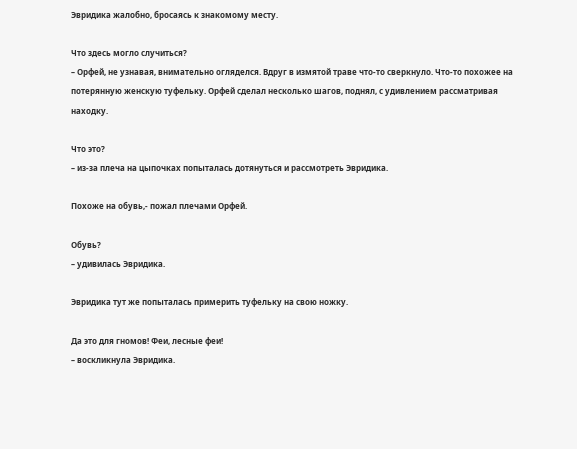Эвридика жалобно, бросаясь к знакомому месту.

Что здесь могло случиться?
– Орфей, не узнавая, внимательно огляделся. Вдруг в измятой траве что-то сверкнуло. Что-то похожее на потерянную женскую туфельку. Орфей сделал несколько шагов, поднял, с удивлением рассматривая находку.

Что это?
– из-за плеча на цыпочках попыталась дотянуться и рассмотреть Эвридика.

Похоже на обувь,- пожал плечами Орфей.

Обувь?
– удивилась Эвридика.

Эвридика тут же попыталась примерить туфельку на свою ножку.

Да это для гномов! Феи, лесные феи!
– воскликнула Эвридика.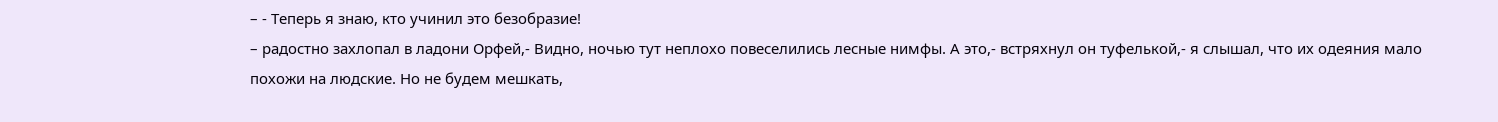– - Теперь я знаю, кто учинил это безобразие!
– радостно захлопал в ладони Орфей,- Видно, ночью тут неплохо повеселились лесные нимфы. А это,- встряхнул он туфелькой,- я слышал, что их одеяния мало похожи на людские. Но не будем мешкать,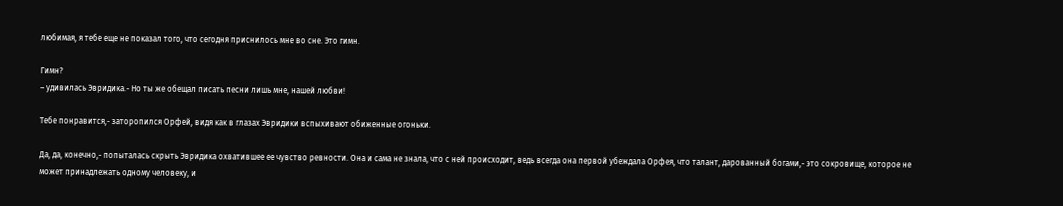любимая, я тебе еще не показал того, что сегодня приснилось мне во сне. Это гимн.

Гимн?
– удивилась Эвридика.- Но ты же обещал писать песни лишь мне, нашей любви!

Тебе понравится,- заторопился Орфей, видя как в глазах Эвридики вспыхивают обиженные огоньки.

Да, да, конечно,- попыталась скрыть Эвридика охватившее ее чувство ревности. Она и сама не знала, что с ней происходит, ведь всегда она первой убеждала Орфея, что талант, дарованный богами,- это сокровище, которое не может принадлежать одному человеку, и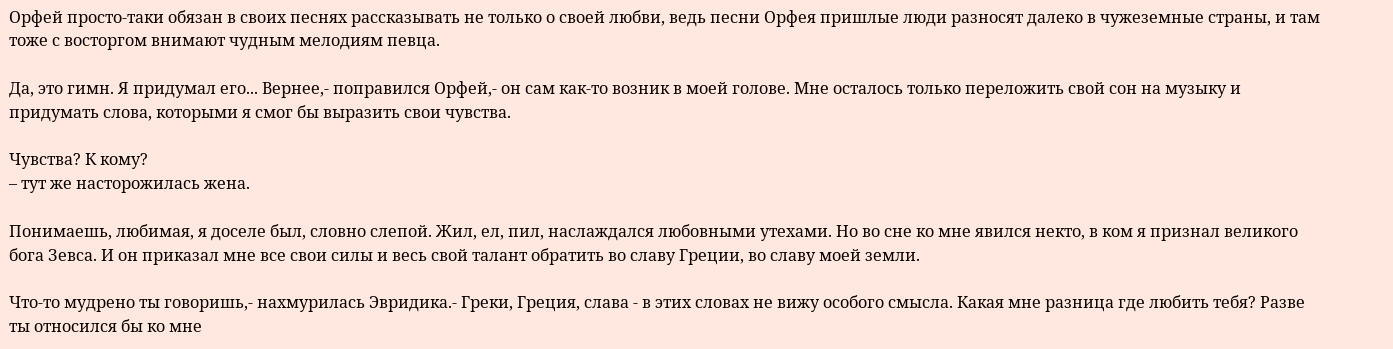Орфей просто-таки обязан в своих песнях рассказывать не только о своей любви, ведь песни Орфея пришлые люди разносят далеко в чужеземные страны, и там тоже с восторгом внимают чудным мелодиям певца.

Да, это гимн. Я придумал его... Вернее,- поправился Орфей,- он сам как-то возник в моей голове. Мне осталось только переложить свой сон на музыку и придумать слова, которыми я смог бы выразить свои чувства.

Чувства? К кому?
– тут же насторожилась жена.

Понимаешь, любимая, я доселе был, словно слепой. Жил, ел, пил, наслаждался любовными утехами. Но во сне ко мне явился некто, в ком я признал великого бога Зевса. И он приказал мне все свои силы и весь свой талант обратить во славу Греции, во славу моей земли.

Что-то мудрено ты говоришь,- нахмурилась Эвридика.- Греки, Греция, слава - в этих словах не вижу особого смысла. Какая мне разница где любить тебя? Разве ты относился бы ко мне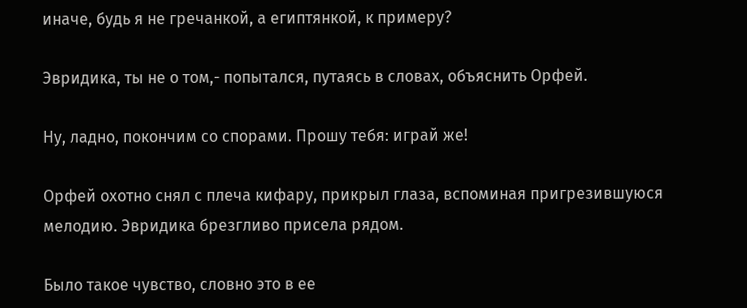иначе, будь я не гречанкой, а египтянкой, к примеру?

Эвридика, ты не о том,- попытался, путаясь в словах, объяснить Орфей.

Ну, ладно, покончим со спорами. Прошу тебя: играй же!

Орфей охотно снял с плеча кифару, прикрыл глаза, вспоминая пригрезившуюся мелодию. Эвридика брезгливо присела рядом.

Было такое чувство, словно это в ее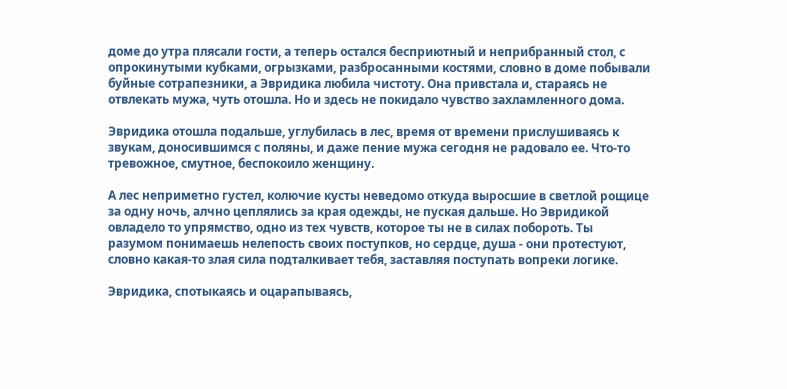доме до утра плясали гости, а теперь остался бесприютный и неприбранный стол, с опрокинутыми кубками, огрызками, разбросанными костями, словно в доме побывали буйные сотрапезники, а Эвридика любила чистоту. Она привстала и, стараясь не отвлекать мужа, чуть отошла. Но и здесь не покидало чувство захламленного дома.

Эвридика отошла подальше, углубилась в лес, время от времени прислушиваясь к звукам, доносившимся с поляны, и даже пение мужа сегодня не радовало ее. Что-то тревожное, смутное, беспокоило женщину.

А лес неприметно густел, колючие кусты неведомо откуда выросшие в светлой рощице за одну ночь, алчно цеплялись за края одежды, не пуская дальше. Но Эвридикой овладело то упрямство, одно из тех чувств, которое ты не в силах побороть. Ты разумом понимаешь нелепость своих поступков, но сердце, душа - они протестуют, словно какая-то злая сила подталкивает тебя, заставляя поступать вопреки логике.

Эвридика, спотыкаясь и оцарапываясь,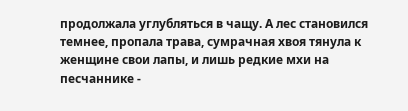продолжала углубляться в чащу. А лес становился темнее, пропала трава, сумрачная хвоя тянула к женщине свои лапы, и лишь редкие мхи на песчаннике -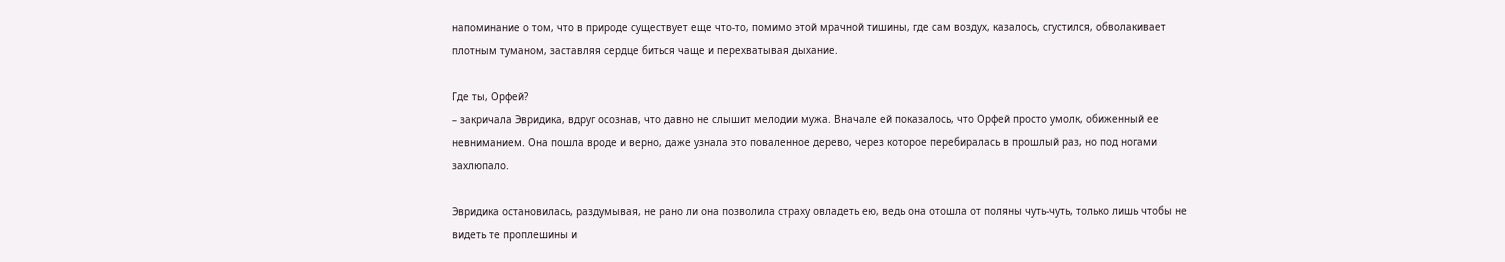напоминание о том, что в природе существует еще что-то, помимо этой мрачной тишины, где сам воздух, казалось, сгустился, обволакивает плотным туманом, заставляя сердце биться чаще и перехватывая дыхание.

Где ты, Орфей?
– закричала Эвридика, вдруг осознав, что давно не слышит мелодии мужа. Вначале ей показалось, что Орфей просто умолк, обиженный ее невниманием. Она пошла вроде и верно, даже узнала это поваленное дерево, через которое перебиралась в прошлый раз, но под ногами захлюпало.

Эвридика остановилась, раздумывая, не рано ли она позволила страху овладеть ею, ведь она отошла от поляны чуть-чуть, только лишь чтобы не видеть те проплешины и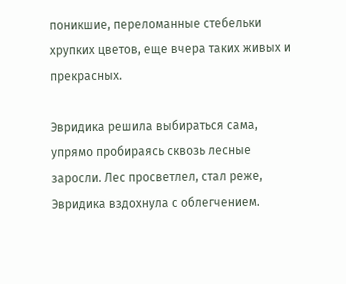поникшие, переломанные стебельки хрупких цветов, еще вчера таких живых и прекрасных.

Эвридика решила выбираться сама, упрямо пробираясь сквозь лесные заросли. Лес просветлел, стал реже, Эвридика вздохнула с облегчением.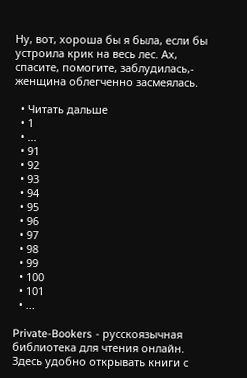Ну, вот, хороша бы я была, если бы устроила крик на весь лес. Ах, спасите, помогите, заблудилась,- женщина облегченно засмеялась.

  • Читать дальше
  • 1
  • ...
  • 91
  • 92
  • 93
  • 94
  • 95
  • 96
  • 97
  • 98
  • 99
  • 100
  • 101
  • ...

Private-Bookers - русскоязычная библиотека для чтения онлайн. Здесь удобно открывать книги с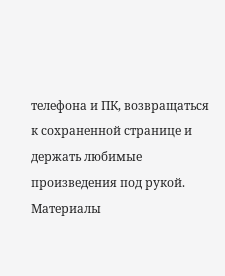телефона и ПК, возвращаться к сохраненной странице и держать любимые произведения под рукой. Материалы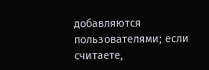добавляются пользователями; если считаете,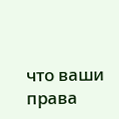что ваши права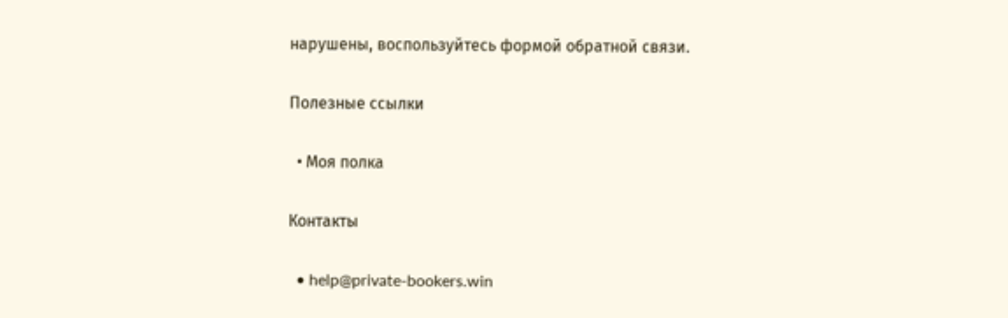нарушены, воспользуйтесь формой обратной связи.

Полезные ссылки

  • Моя полка

Контакты

  • help@private-bookers.win